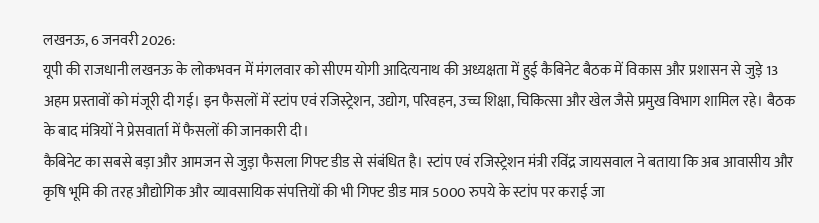लखनऊ, 6 जनवरी 2026:
यूपी की राजधानी लखनऊ के लोकभवन में मंगलवार को सीएम योगी आदित्यनाथ की अध्यक्षता में हुई कैबिनेट बैठक में विकास और प्रशासन से जुड़े 13 अहम प्रस्तावों को मंजूरी दी गई। इन फैसलों में स्टांप एवं रजिस्ट्रेशन, उद्योग, परिवहन, उच्च शिक्षा, चिकित्सा और खेल जैसे प्रमुख विभाग शामिल रहे। बैठक के बाद मंत्रियों ने प्रेसवार्ता में फैसलों की जानकारी दी।
कैबिनेट का सबसे बड़ा और आमजन से जुड़ा फैसला गिफ्ट डीड से संबंधित है। स्टांप एवं रजिस्ट्रेशन मंत्री रविंद्र जायसवाल ने बताया कि अब आवासीय और कृषि भूमि की तरह औद्योगिक और व्यावसायिक संपत्तियों की भी गिफ्ट डीड मात्र 5000 रुपये के स्टांप पर कराई जा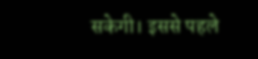सकेगी। इससे पहले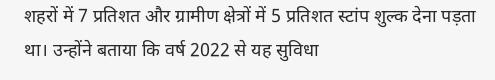शहरों में 7 प्रतिशत और ग्रामीण क्षेत्रों में 5 प्रतिशत स्टांप शुल्क देना पड़ता था। उन्होंने बताया कि वर्ष 2022 से यह सुविधा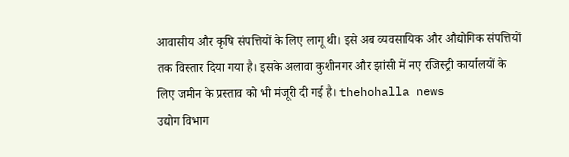आवासीय और कृषि संपत्तियों के लिए लागू थी। इसे अब व्यवसायिक और औद्योगिक संपत्तियों तक विस्तार दिया गया है। इसके अलावा कुशीनगर और झांसी में नए रजिस्ट्री कार्यालयों के लिए जमीन के प्रस्ताव को भी मंजूरी दी गई है। thehohalla news
उद्योग विभाग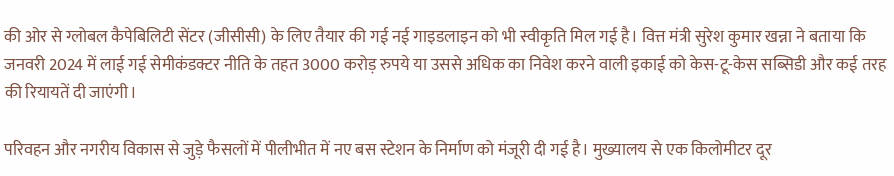की ओर से ग्लोबल कैपेबिलिटी सेंटर (जीसीसी) के लिए तैयार की गई नई गाइडलाइन को भी स्वीकृति मिल गई है। वित्त मंत्री सुरेश कुमार खन्ना ने बताया कि जनवरी 2024 में लाई गई सेमीकंडक्टर नीति के तहत 3000 करोड़ रुपये या उससे अधिक का निवेश करने वाली इकाई को केस-टू-केस सब्सिडी और कई तरह की रियायतें दी जाएंगी।

परिवहन और नगरीय विकास से जुड़े फैसलों में पीलीभीत में नए बस स्टेशन के निर्माण को मंजूरी दी गई है। मुख्यालय से एक किलोमीटर दूर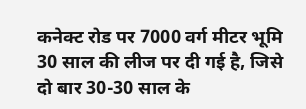कनेक्ट रोड पर 7000 वर्ग मीटर भूमि 30 साल की लीज पर दी गई है, जिसे दो बार 30-30 साल के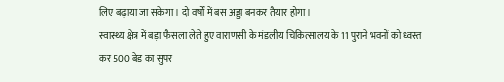लिए बढ़ाया जा सकेगा। दो वर्षों में बस अड्डा बनकर तैयार होगा।
स्वास्थ्य क्षेत्र में बड़ा फैसला लेते हुए वाराणसी के मंडलीय चिकित्सालय के 11 पुराने भवनों को ध्वस्त कर 500 बेड का सुपर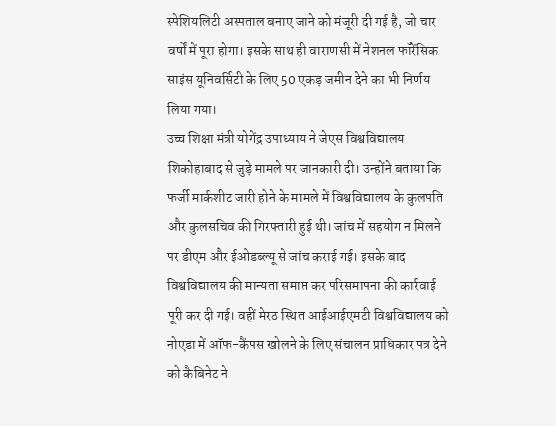स्पेशियलिटी अस्पताल बनाए जाने को मंजूरी दी गई है, जो चार वर्षों में पूरा होगा। इसके साथ ही वाराणसी में नेशनल फॉरेंसिक साइंस यूनिवर्सिटी के लिए 50 एकड़ जमीन देने का भी निर्णय लिया गया।
उच्च शिक्षा मंत्री योगेंद्र उपाध्याय ने जेएस विश्वविद्यालय शिकोहाबाद से जुड़े मामले पर जानकारी दी। उन्होंने बताया कि फर्जी मार्कशीट जारी होने के मामले में विश्वविद्यालय के कुलपति और कुलसचिव की गिरफ्तारी हुई थी। जांच में सहयोग न मिलने पर डीएम और ईओडब्ल्यू से जांच कराई गई। इसके बाद विश्वविद्यालय की मान्यता समाप्त कर परिसमापना की कार्रवाई पूरी कर दी गई। वहीं मेरठ स्थित आईआईएमटी विश्वविद्यालय को नोएडा में ऑफ-कैंपस खोलने के लिए संचालन प्राधिकार पत्र देने को कैबिनेट ने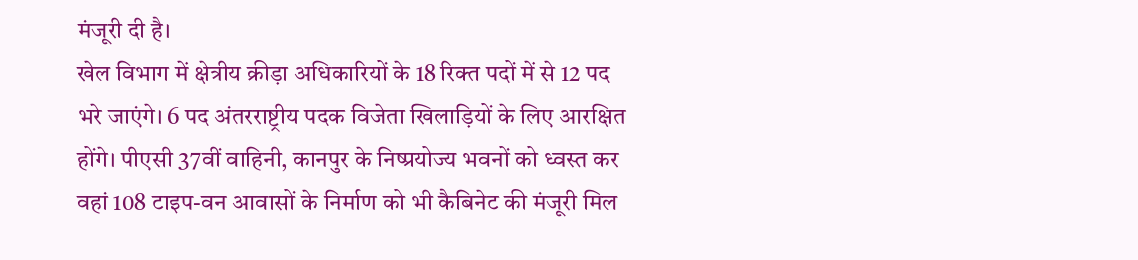मंजूरी दी है।
खेल विभाग में क्षेत्रीय क्रीड़ा अधिकारियों के 18 रिक्त पदों में से 12 पद भरे जाएंगे। 6 पद अंतरराष्ट्रीय पदक विजेता खिलाड़ियों के लिए आरक्षित होंगे। पीएसी 37वीं वाहिनी, कानपुर के निष्प्रयोज्य भवनों को ध्वस्त कर वहां 108 टाइप-वन आवासों के निर्माण को भी कैबिनेट की मंजूरी मिल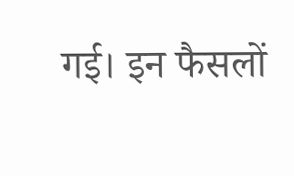गई। इन फैसलों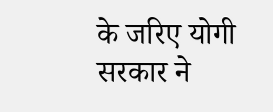के जरिए योगी सरकार ने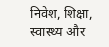निवेश, शिक्षा, स्वास्थ्य और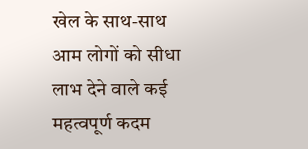खेल के साथ-साथ आम लोगों को सीधा लाभ देने वाले कई महत्वपूर्ण कदम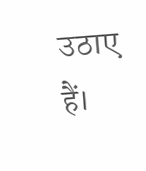उठाए हैं।